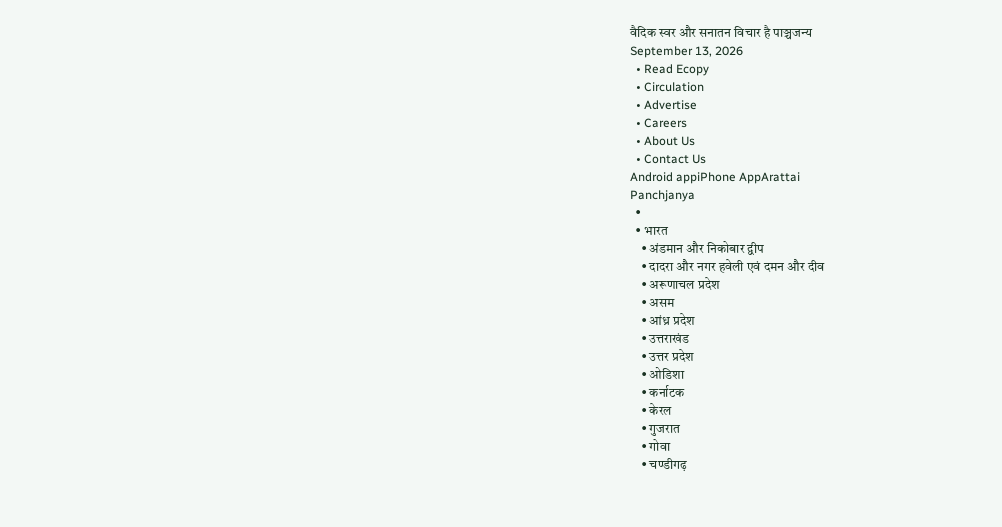वैदिक स्वर और सनातन विचार है पाञ्चजन्य
September 13, 2026
  • Read Ecopy
  • Circulation
  • Advertise
  • Careers
  • About Us
  • Contact Us
Android appiPhone AppArattai
Panchjanya
  •
  • भारत
    • अंडमान और निकोबार द्वीप
    • दादरा और नगर हवेली एवं दमन और दीव
    • अरूणाचल प्रदेश
    • असम
    • आंध्र प्रदेश
    • उत्तराखंड
    • उत्तर प्रदेश
    • ओडिशा
    • कर्नाटक
    • केरल
    • गुजरात
    • गोवा
    • चण्‍डीगढ़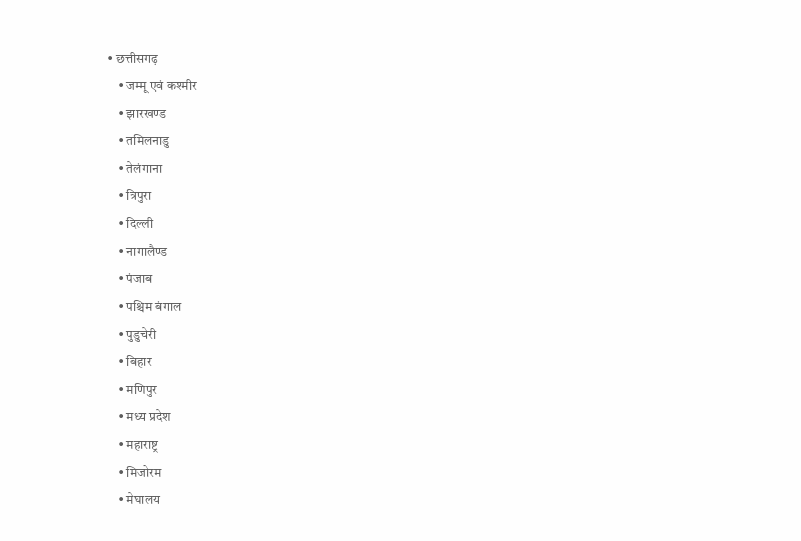• छत्तीसगढ़
    • जम्‍मू एवं कश्‍मीर
    • झारखण्‍ड
    • तमिलनाडु
    • तेलंगाना
    • त्रिपुरा
    • दिल्ली
    • नागालैण्‍ड
    • पंजाब
    • पश्चिम बंगाल
    • पुडुचेरी
    • बिहार
    • मणिपुर
    • मध्य प्रदेश
    • महाराष्ट्र
    • मिजोरम
    • मेघालय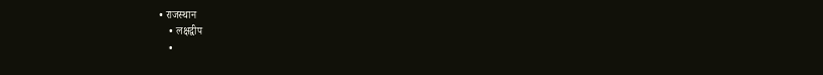• राजस्थान
    • लक्षद्वीप
    •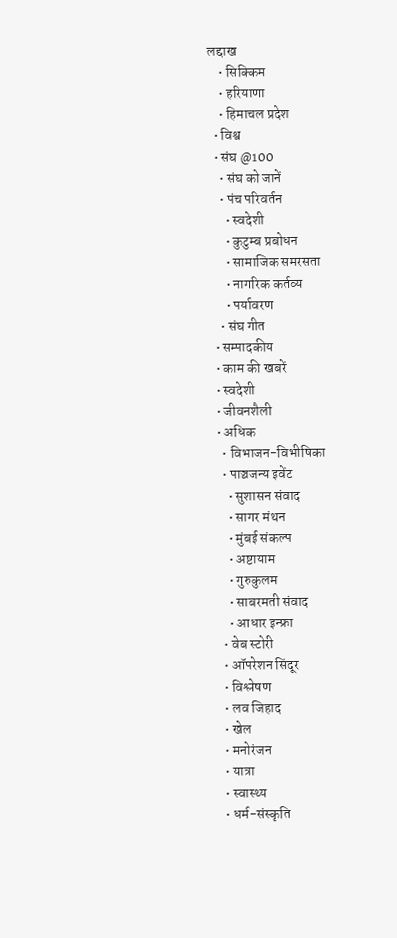लद्दाख
    • सिक्किम
    • हरियाणा
    • हिमाचल प्रदेश
  • विश्व
  • संघ @100
    • संघ को जानें
    • पंच परिवर्तन
      • स्वदेशी
      • कुटुम्ब प्रबोधन
      • सामाजिक समरसता
      • नागरिक कर्तव्य
      • पर्यावरण
    • संघ गीत
  • सम्पादकीय
  • काम की खबरें
  • स्वदेशी
  • जीवनशैली
  • अधिक
    • विभाजन-विभीषिका
    • पाञ्चजन्य इवेंट
      • सुशासन संवाद
      • सागर मंथन
      • मुंबई संकल्प
      • अष्टायाम
      • गुरुकुलम
      • साबरमती संवाद
      • आधार इन्फ्रा
    • वेब स्टोरी
    • ऑपरेशन सिंदूर
    • विश्लेषण
    • लव जिहाद
    • खेल
    • मनोरंजन
    • यात्रा
    • स्वास्थ्य
    • धर्म-संस्कृति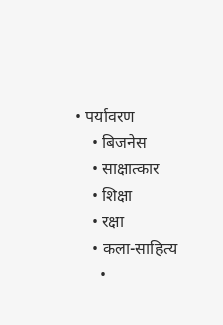• पर्यावरण
    • बिजनेस
    • साक्षात्कार
    • शिक्षा
    • रक्षा
    • कला-साहित्य
      •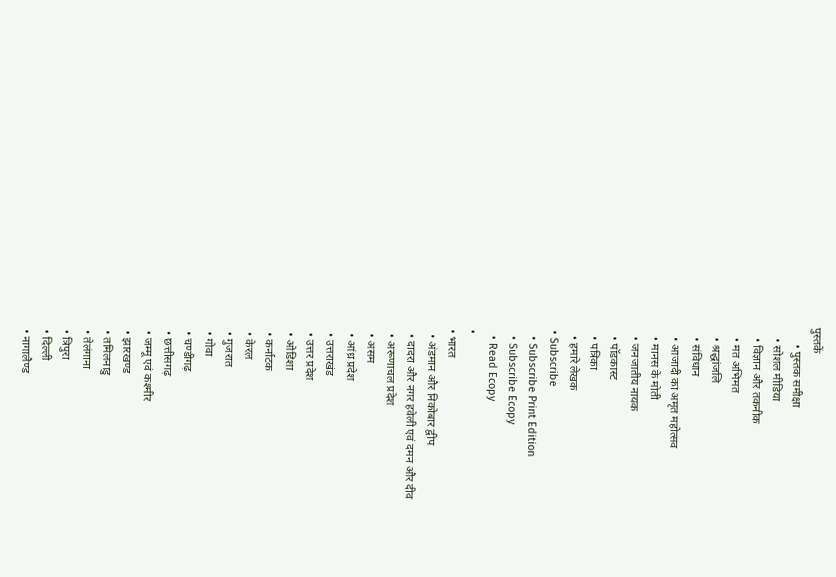पुस्तकें
      • पुस्तक समीक्षा
    • सोशल मीडिया
    • विज्ञान और तकनीक
    • मत अभिमत
    • श्रद्धांजलि
    • संविधान
    • आजादी का अमृत महोत्सव
    • मानस के मोती
    • जनजातीय नायक
    • पॉडकास्ट
    • पत्रिका
    • हमारे लेखक
  • Subscribe
    • Subscribe Print Edition
    • Subscribe Ecopy
    • Read Ecopy
  •
  • भारत
    • अंडमान और निकोबार द्वीप
    • दादरा और नगर हवेली एवं दमन और दीव
    • अरूणाचल प्रदेश
    • असम
    • आंध्र प्रदेश
    • उत्तराखंड
    • उत्तर प्रदेश
    • ओडिशा
    • कर्नाटक
    • केरल
    • गुजरात
    • गोवा
    • चण्‍डीगढ़
    • छत्तीसगढ़
    • जम्‍मू एवं कश्‍मीर
    • झारखण्‍ड
    • तमिलनाडु
    • तेलंगाना
    • त्रिपुरा
    • दिल्ली
    • नागालैण्‍ड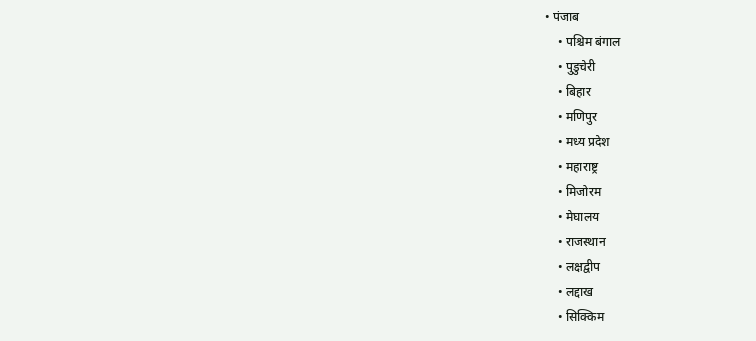• पंजाब
    • पश्चिम बंगाल
    • पुडुचेरी
    • बिहार
    • मणिपुर
    • मध्य प्रदेश
    • महाराष्ट्र
    • मिजोरम
    • मेघालय
    • राजस्थान
    • लक्षद्वीप
    • लद्दाख
    • सिक्किम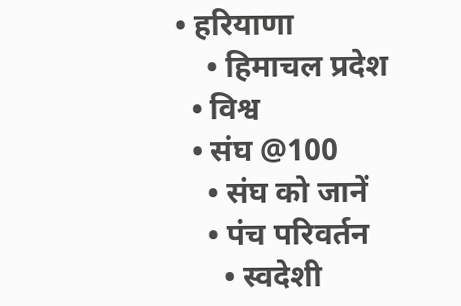• हरियाणा
    • हिमाचल प्रदेश
  • विश्व
  • संघ @100
    • संघ को जानें
    • पंच परिवर्तन
      • स्वदेशी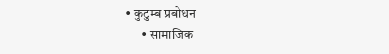• कुटुम्ब प्रबोधन
      • सामाजिक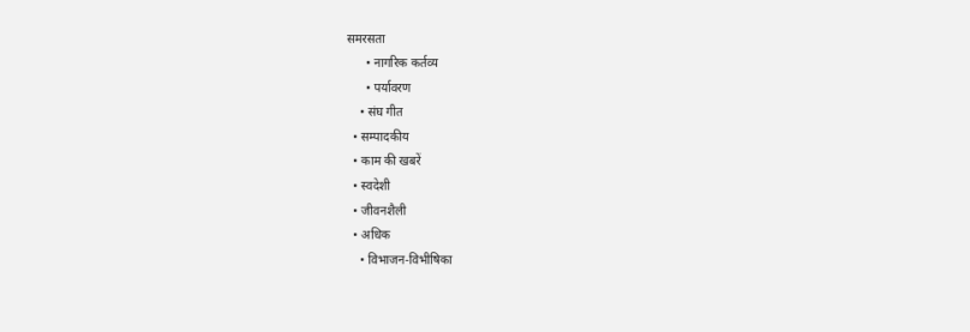समरसता
      • नागरिक कर्तव्य
      • पर्यावरण
    • संघ गीत
  • सम्पादकीय
  • काम की खबरें
  • स्वदेशी
  • जीवनशैली
  • अधिक
    • विभाजन-विभीषिका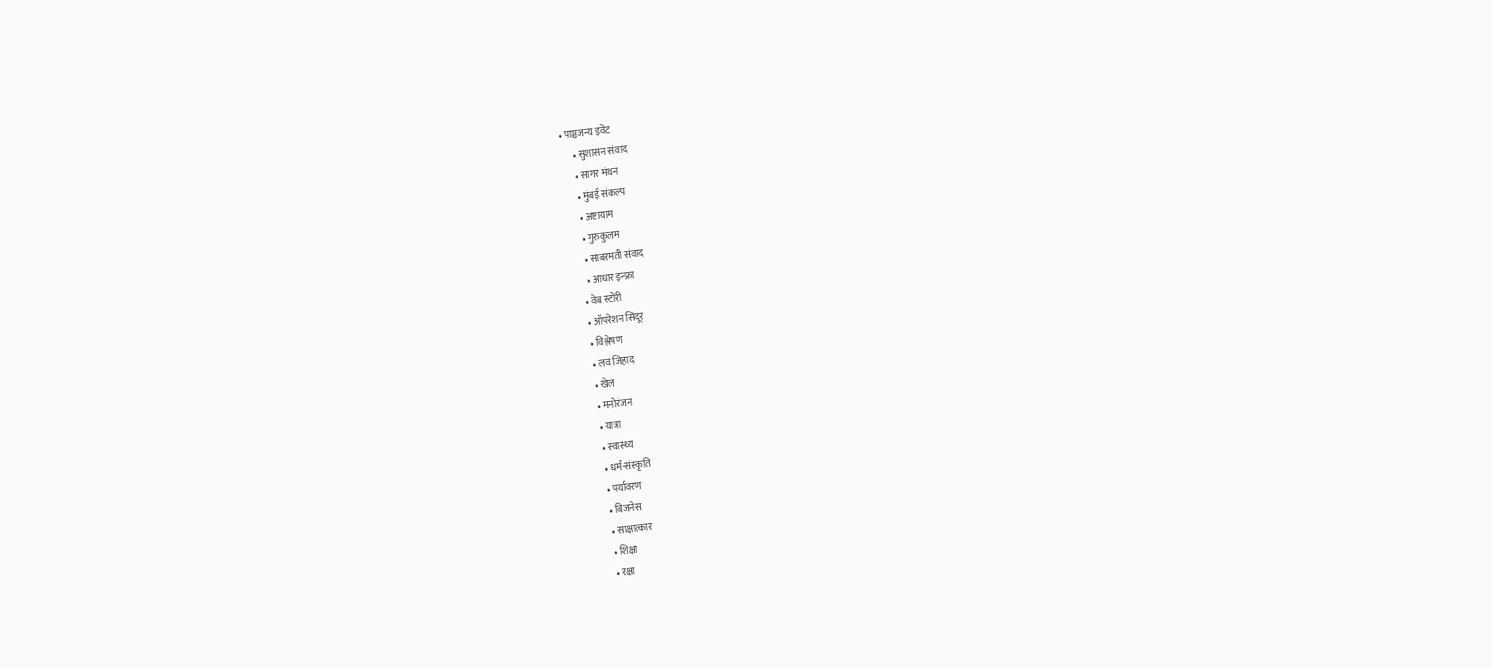• पाञ्चजन्य इवेंट
      • सुशासन संवाद
      • सागर मंथन
      • मुंबई संकल्प
      • अष्टायाम
      • गुरुकुलम
      • साबरमती संवाद
      • आधार इन्फ्रा
    • वेब स्टोरी
    • ऑपरेशन सिंदूर
    • विश्लेषण
    • लव जिहाद
    • खेल
    • मनोरंजन
    • यात्रा
    • स्वास्थ्य
    • धर्म-संस्कृति
    • पर्यावरण
    • बिजनेस
    • साक्षात्कार
    • शिक्षा
    • रक्षा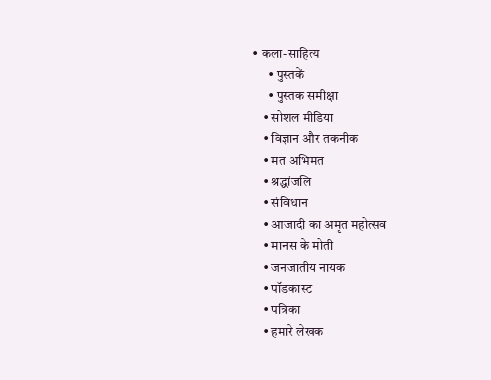• कला-साहित्य
      • पुस्तकें
      • पुस्तक समीक्षा
    • सोशल मीडिया
    • विज्ञान और तकनीक
    • मत अभिमत
    • श्रद्धांजलि
    • संविधान
    • आजादी का अमृत महोत्सव
    • मानस के मोती
    • जनजातीय नायक
    • पॉडकास्ट
    • पत्रिका
    • हमारे लेखक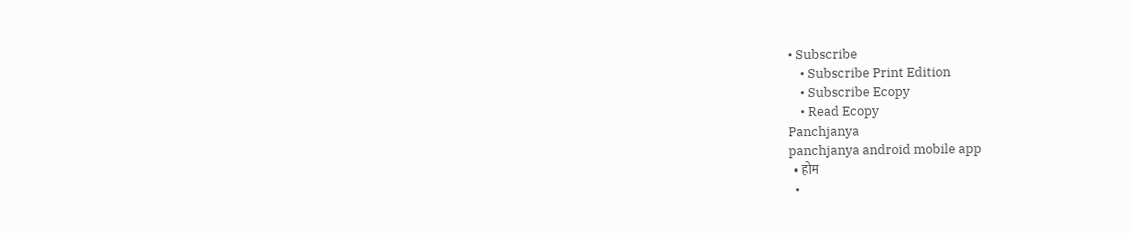• Subscribe
    • Subscribe Print Edition
    • Subscribe Ecopy
    • Read Ecopy
Panchjanya
panchjanya android mobile app
  • होम
  •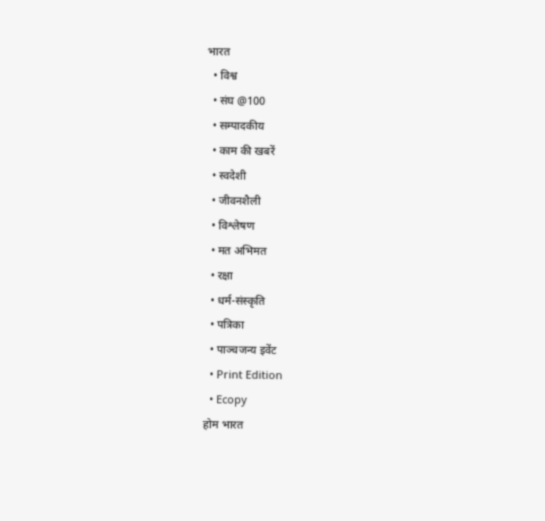भारत
  • विश्व
  • संघ @100
  • सम्पादकीय
  • काम की खबरें
  • स्वदेशी
  • जीवनशैली
  • विश्लेषण
  • मत अभिमत
  • रक्षा
  • धर्म-संस्कृति
  • पत्रिका
  • पाञ्चजन्य इवेंट
  • Print Edition
  • Ecopy
होम भारत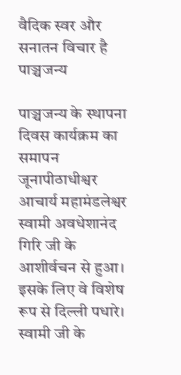वैदिक स्वर और सनातन विचार है पाञ्चजन्य

पाञ्चजन्य के स्थापना दिवस कार्यक्रम का समापन जूनापीठाधीश्वर आचार्य महामंडलेश्वर स्वामी अवधेशानंद गिरि जी के आशीर्वचन से हुआ। इसके लिए वे विशेष रूप से दिल्ली पधारे। स्वामी जी के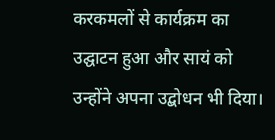करकमलों से कार्यक्रम का उद्घाटन हुआ और सायं को उन्होंने अपना उद्बोधन भी दिया।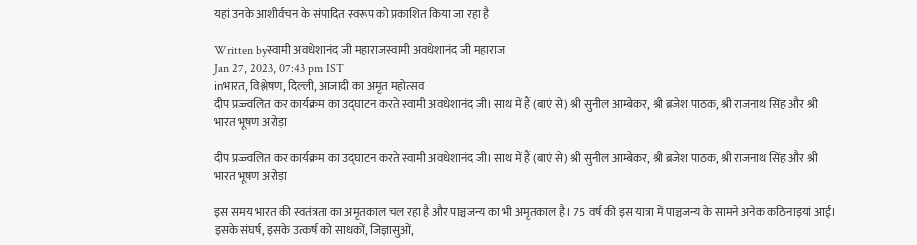यहां उनके आशीर्वचन के संपादित स्वरूप को प्रकाशित किया जा रहा है

Written byस्वामी अवधेशानंद जी महाराजस्वामी अवधेशानंद जी महाराज
Jan 27, 2023, 07:43 pm IST
inभारत, विश्लेषण, दिल्ली, आजादी का अमृत महोत्सव
दीप प्रज्ज्वलित कर कार्यक्रम का उद्घाटन करते स्वामी अवधेशानंद जी। साथ में हैं (बाएं से) श्री सुनील आम्बेकर, श्री ब्रजेश पाठक, श्री राजनाथ सिंह और श्री भारत भूषण अरोड़ा

दीप प्रज्ज्वलित कर कार्यक्रम का उद्घाटन करते स्वामी अवधेशानंद जी। साथ में हैं (बाएं से) श्री सुनील आम्बेकर, श्री ब्रजेश पाठक, श्री राजनाथ सिंह और श्री भारत भूषण अरोड़ा

इस समय भारत की स्वतंत्रता का अमृतकाल चल रहा है और पाञ्चजन्य का भी अमृतकाल है। 75 वर्ष की इस यात्रा में पाञ्चजन्य के सामने अनेक कठिनाइयां आईं। इसके संघर्ष, इसके उत्कर्ष को साधकों, जिज्ञासुओं,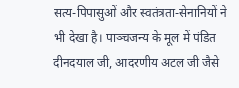सत्य-पिपासुओं और स्वतंत्रता-सेनानियों ने भी देखा है। पाञ्चजन्य के मूल में पंडित दीनदयाल जी, आदरणीय अटल जी जैसे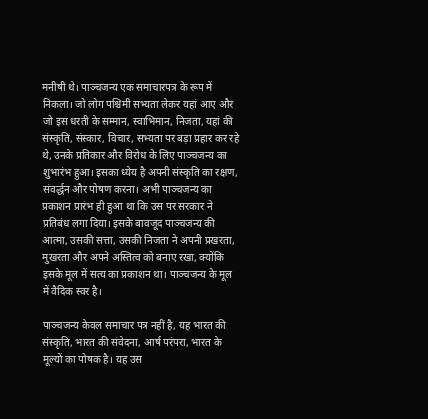मनीषी थे। पाञ्चजन्य एक समाचारपत्र के रूप में निकला। जो लोग पश्चिमी सभ्यता लेकर यहां आए और जो इस धरती के सम्मान, स्वाभिमान, निजता, यहां की संस्कृति, संस्कार, विचार, सभ्यता पर बड़ा प्रहार कर रहे थे, उनके प्रतिकार और विरोध के लिए पाञ्चजन्य का शुभारंभ हुआ। इसका ध्येय है अपनी संस्कृति का रक्षण, संवर्द्धन और पोषण करना। अभी पाञ्चजन्य का प्रकाशन प्रारंभ ही हुआ था कि उस पर सरकार ने प्रतिबंध लगा दिया। इसके बावजूद पाञ्चजन्य की आत्मा, उसकी सत्ता, उसकी निजता ने अपनी प्रखरता, मुखरता और अपने अस्तित्व को बनाए रखा, क्योंकि इसके मूल में सत्य का प्रकाशन था। पाञ्चजन्य के मूल में वैदिक स्वर है।

पाञ्चजन्य केवल समाचार पत्र नहीं है, यह भारत की संस्कृति, भारत की संवेदना, आर्ष परंपरा, भारत के मूल्यों का पोषक है। यह उस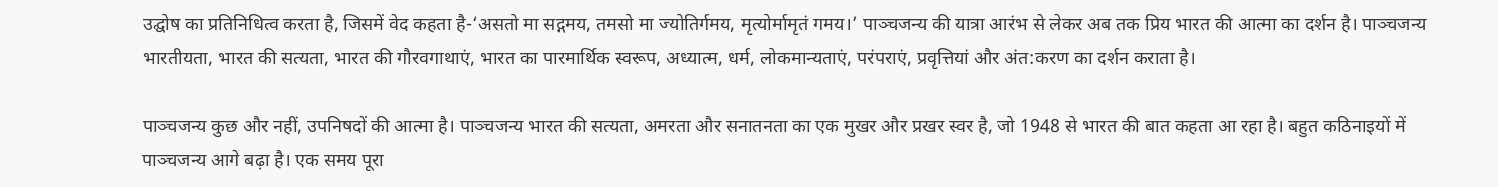उद्घोष का प्रतिनिधित्व करता है, जिसमें वेद कहता है-‘असतो मा सद्गमय, तमसो मा ज्योतिर्गमय, मृत्योर्मामृतं गमय।’ पाञ्चजन्य की यात्रा आरंभ से लेकर अब तक प्रिय भारत की आत्मा का दर्शन है। पाञ्चजन्य भारतीयता, भारत की सत्यता, भारत की गौरवगाथाएं, भारत का पारमार्थिक स्वरूप, अध्यात्म, धर्म, लोकमान्यताएं, परंपराएं, प्रवृत्तियां और अंत:करण का दर्शन कराता है।

पाञ्चजन्य कुछ और नहीं, उपनिषदों की आत्मा है। पाञ्चजन्य भारत की सत्यता, अमरता और सनातनता का एक मुखर और प्रखर स्वर है, जो 1948 से भारत की बात कहता आ रहा है। बहुत कठिनाइयों में पाञ्चजन्य आगे बढ़ा है। एक समय पूरा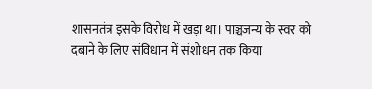शासनतंत्र इसके विरोध में खड़ा था। पाञ्चजन्य के स्वर को दबाने के लिए संविधान में संशोधन तक किया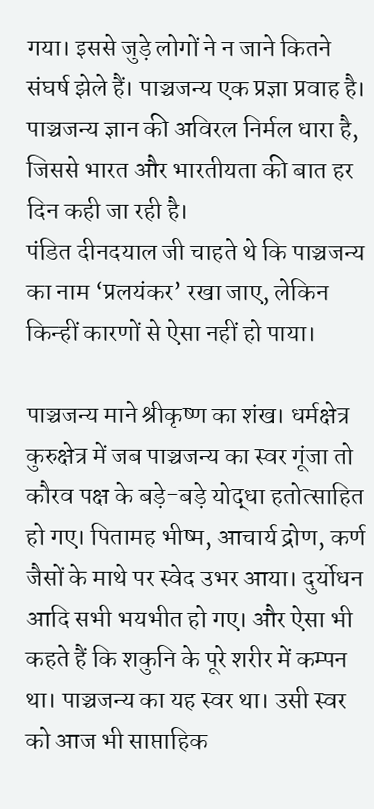गया। इससे जुड़े लोगों ने न जाने कितने संघर्ष झेले हैं। पाञ्चजन्य एक प्रज्ञा प्रवाह है। पाञ्चजन्य ज्ञान की अविरल निर्मल धारा है, जिससे भारत और भारतीयता की बात हर दिन कही जा रही है।
पंडित दीनदयाल जी चाहते थे कि पाञ्चजन्य का नाम ‘प्रलयंकर’ रखा जाए, लेकिन किन्हीं कारणों से ऐसा नहीं हो पाया।

पाञ्चजन्य माने श्रीकृष्ण का शंख। धर्मक्षेत्र कुरुक्षेत्र में जब पाञ्चजन्य का स्वर गूंजा तो कौरव पक्ष के बड़े-बड़े योद्धा हतोत्साहित हो गए। पितामह भीष्म, आचार्य द्रोण, कर्ण जैसों के माथे पर स्वेद उभर आया। दुर्योधन आदि सभी भयभीत हो गए। और ऐसा भी कहते हैं कि शकुनि के पूरे शरीर में कम्पन था। पाञ्चजन्य का यह स्वर था। उसी स्वर को आज भी साप्ताहिक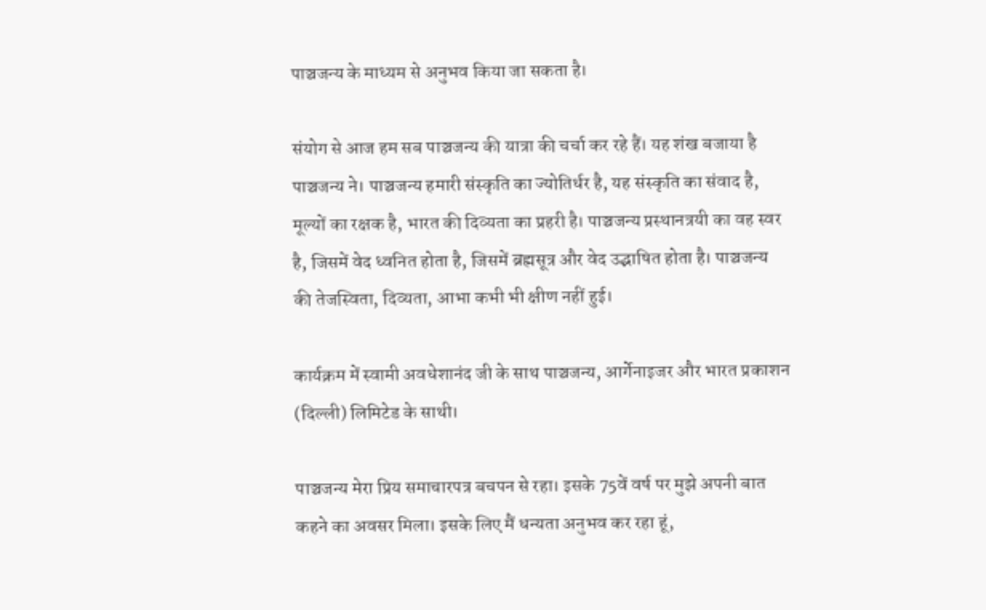पाञ्चजन्य के माध्यम से अनुभव किया जा सकता है।

संयोग से आज हम सब पाञ्चजन्य की यात्रा की चर्चा कर रहे हैं। यह शंख बजाया है पाञ्चजन्य ने। पाञ्चजन्य हमारी संस्कृति का ज्योतिर्धर है, यह संस्कृति का संवाद है, मूल्यों का रक्षक है, भारत की दिव्यता का प्रहरी है। पाञ्चजन्य प्रस्थानत्रयी का वह स्वर है, जिसमें वेद ध्वनित होता है, जिसमें ब्रह्मसूत्र और वेद उद्भाषित होता है। पाञ्चजन्य की तेजस्विता, दिव्यता, आभा कभी भी क्षीण नहीं हुई।

कार्यक्रम में स्वामी अवधेशानंद जी के साथ पाञ्चजन्य, आर्गेनाइजर और भारत प्रकाशन (दिल्ली) लिमिटेड के साथी।

पाञ्चजन्य मेरा प्रिय समाचारपत्र बचपन से रहा। इसके 75वें वर्ष पर मुझे अपनी बात कहने का अवसर मिला। इसके लिए मैं धन्यता अनुभव कर रहा हूं,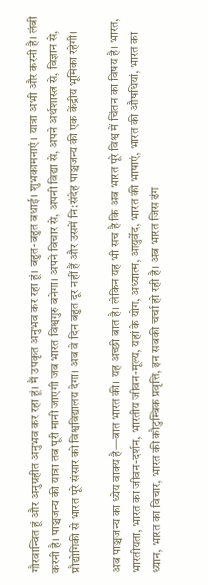गौरवान्वित हूं और अनुग्रहीत अनुभव कर रहा हूं। मैं उपकृत अनुभव कर रहा हूं। बहुत-बहुत बधाई। शुभकामनाएं। यात्रा अभी और करनी है। लंबी करनी है। पाञ्चजन्य की यात्रा तब पूरी मानी जाएगी जब भारत विश्वगुरु बनेगा। अपने विचार से, अपनी विद्या से, अपने अर्थशास्त्र से, विज्ञान से, प्रौद्योगिकी से भारत पूरे संसार को विश्वविद्यालय देगा। अब वे दिन बहुत दूर नहीं हैं और उसमें नि:संदेह पाञ्चजन्य की एक केंद्रीय भूमिका रहेगी।

अब पाञ्चजन्य का ध्येय वाक्य है—बात भारत की। यह अच्छी बात है। लेकिन यह भी सच है कि अब भारत पूरे विश्व में चिंतन का विषय है। भारत, भारतीयता, भारत का जीवन-दर्शन, भारतीय जीवन-मूल्य, यहां के योग, अध्यात्म, आयुर्वेद, भारत की भाषाएं, भारत की औषधियां, भारत का ध्यान, भारत का विचार, भारत की कौटुम्बिक प्रवृत्ति, इन सबकी चर्चा हो रही है। अब भारत जिस ढंग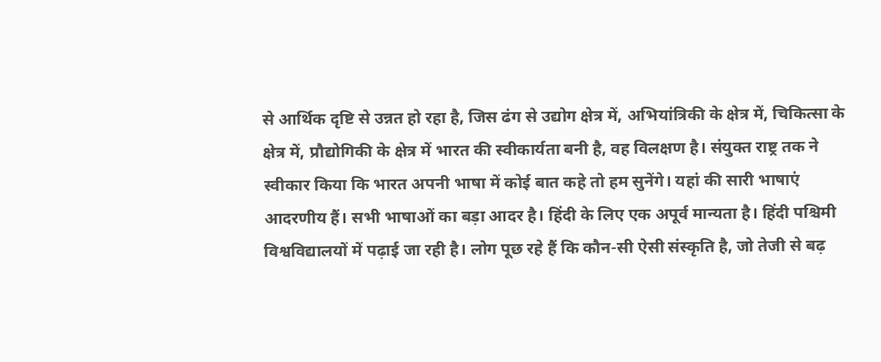से आर्थिक दृष्टि से उन्नत हो रहा है, जिस ढंग से उद्योग क्षेत्र में, अभियांत्रिकी के क्षेत्र में, चिकित्सा के क्षेत्र में, प्रौद्योगिकी के क्षेत्र में भारत की स्वीकार्यता बनी है, वह विलक्षण है। संयुक्त राष्ट्र तक ने स्वीकार किया कि भारत अपनी भाषा में कोई बात कहे तो हम सुनेंगे। यहां की सारी भाषाएं आदरणीय हैं। सभी भाषाओं का बड़ा आदर है। हिंदी के लिए एक अपूर्व मान्यता है। हिंदी पश्चिमी विश्वविद्यालयों में पढ़ाई जा रही है। लोग पूछ रहे हैं कि कौन-सी ऐसी संस्कृति है, जो तेजी से बढ़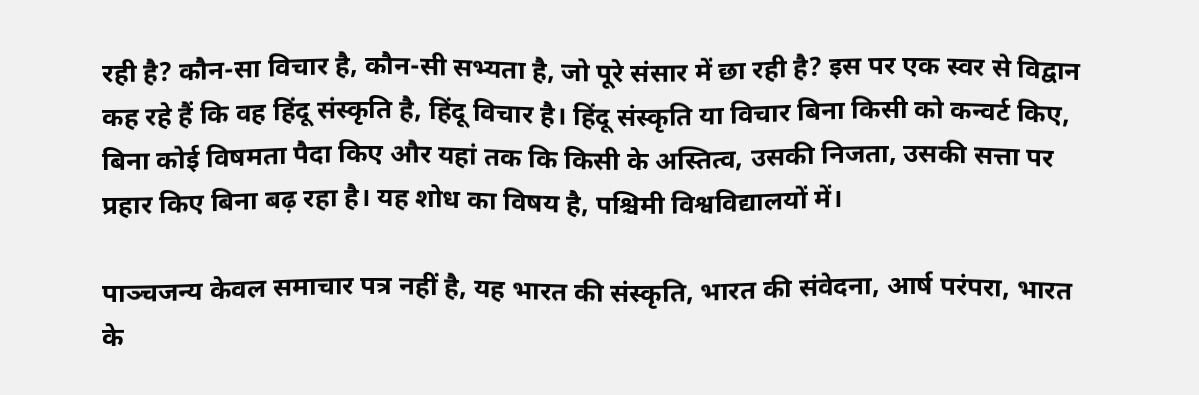रही है? कौन-सा विचार है, कौन-सी सभ्यता है, जो पूरे संसार में छा रही है? इस पर एक स्वर से विद्वान कह रहे हैं कि वह हिंदू संस्कृति है, हिंदू विचार है। हिंदू संस्कृति या विचार बिना किसी को कन्वर्ट किए, बिना कोई विषमता पैदा किए और यहां तक कि किसी के अस्तित्व, उसकी निजता, उसकी सत्ता पर प्रहार किए बिना बढ़ रहा है। यह शोध का विषय है, पश्चिमी विश्वविद्यालयों में।

पाञ्चजन्य केवल समाचार पत्र नहीं है, यह भारत की संस्कृति, भारत की संवेदना, आर्ष परंपरा, भारत के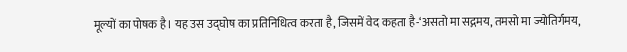मूल्यों का पोषक है। यह उस उद्घोष का प्रतिनिधित्व करता है, जिसमें वेद कहता है-‘असतो मा सद्गमय, तमसो मा ज्योतिर्गमय,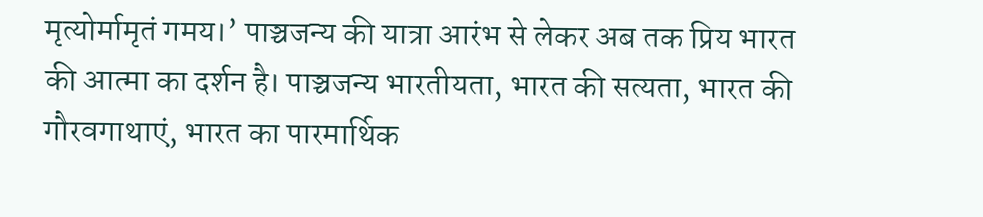मृत्योर्मामृतं गमय।’ पाञ्चजन्य की यात्रा आरंभ से लेकर अब तक प्रिय भारत की आत्मा का दर्शन है। पाञ्चजन्य भारतीयता, भारत की सत्यता, भारत की गौरवगाथाएं, भारत का पारमार्थिक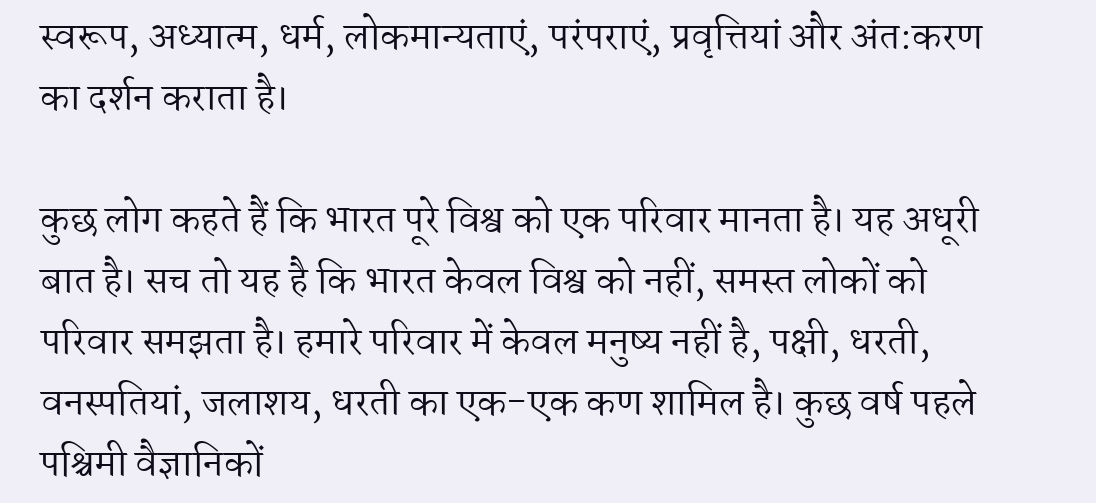स्वरूप, अध्यात्म, धर्म, लोकमान्यताएं, परंपराएं, प्रवृत्तियां और अंत:करण का दर्शन कराता है।

कुछ लोग कहते हैं कि भारत पूरे विश्व को एक परिवार मानता है। यह अधूरी बात है। सच तो यह है कि भारत केवल विश्व को नहीं, समस्त लोकों को परिवार समझता है। हमारे परिवार में केवल मनुष्य नहीं है, पक्षी, धरती, वनस्पतियां, जलाशय, धरती का एक-एक कण शामिल है। कुछ वर्ष पहले पश्चिमी वैज्ञानिकों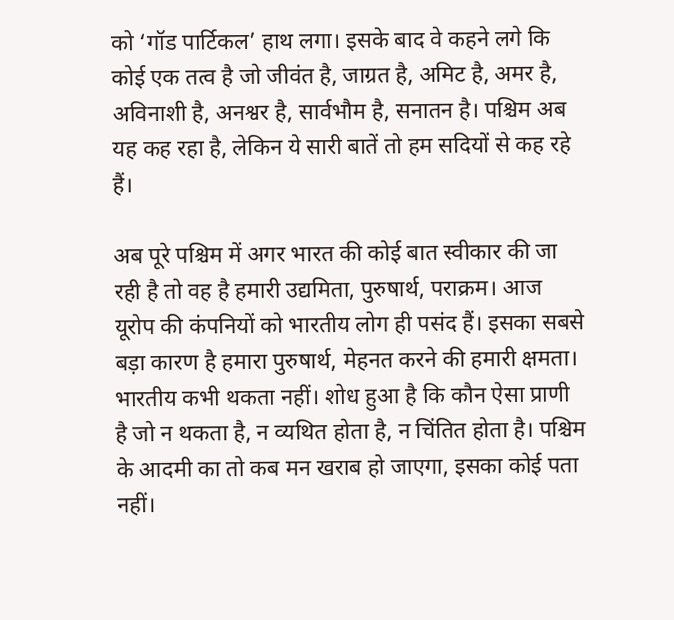को ‘गॉड पार्टिकल’ हाथ लगा। इसके बाद वे कहने लगे कि कोई एक तत्व है जो जीवंत है, जाग्रत है, अमिट है, अमर है, अविनाशी है, अनश्वर है, सार्वभौम है, सनातन है। पश्चिम अब यह कह रहा है, लेकिन ये सारी बातें तो हम सदियों से कह रहे हैं।

अब पूरे पश्चिम में अगर भारत की कोई बात स्वीकार की जा रही है तो वह है हमारी उद्यमिता, पुरुषार्थ, पराक्रम। आज यूरोप की कंपनियों को भारतीय लोग ही पसंद हैं। इसका सबसे बड़ा कारण है हमारा पुरुषार्थ, मेहनत करने की हमारी क्षमता। भारतीय कभी थकता नहीं। शोध हुआ है कि कौन ऐसा प्राणी है जो न थकता है, न व्यथित होता है, न चिंतित होता है। पश्चिम के आदमी का तो कब मन खराब हो जाएगा, इसका कोई पता नहीं।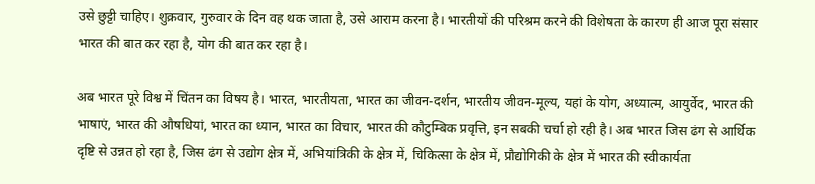उसे छुट्टी चाहिए। शुक्रवार, गुरुवार के दिन वह थक जाता है, उसे आराम करना है। भारतीयों की परिश्रम करने की विशेषता के कारण ही आज पूरा संसार भारत की बात कर रहा है, योग की बात कर रहा है।

अब भारत पूरे विश्व में चिंतन का विषय है। भारत, भारतीयता, भारत का जीवन-दर्शन, भारतीय जीवन-मूल्य, यहां के योग, अध्यात्म, आयुर्वेद, भारत की भाषाएं, भारत की औषधियां, भारत का ध्यान, भारत का विचार, भारत की कौटुम्बिक प्रवृत्ति, इन सबकी चर्चा हो रही है। अब भारत जिस ढंग से आर्थिक दृष्टि से उन्नत हो रहा है, जिस ढंग से उद्योग क्षेत्र में, अभियांत्रिकी के क्षेत्र में, चिकित्सा के क्षेत्र में, प्रौद्योगिकी के क्षेत्र में भारत की स्वीकार्यता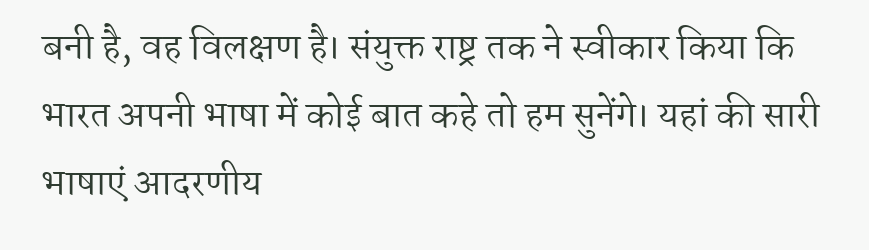बनी है, वह विलक्षण है। संयुक्त राष्ट्र तक ने स्वीकार किया कि भारत अपनी भाषा में कोई बात कहे तो हम सुनेंगे। यहां की सारी भाषाएं आदरणीय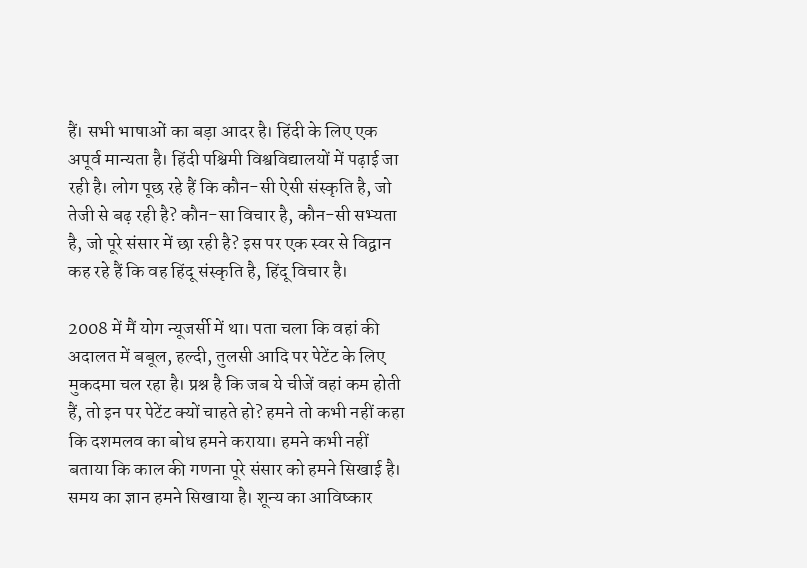हैं। सभी भाषाओं का बड़ा आदर है। हिंदी के लिए एक अपूर्व मान्यता है। हिंदी पश्चिमी विश्वविद्यालयों में पढ़ाई जा रही है। लोग पूछ रहे हैं कि कौन-सी ऐसी संस्कृति है, जो तेजी से बढ़ रही है? कौन-सा विचार है, कौन-सी सभ्यता है, जो पूरे संसार में छा रही है? इस पर एक स्वर से विद्वान कह रहे हैं कि वह हिंदू संस्कृति है, हिंदू विचार है।

2008 में मैं योग न्यूजर्सी में था। पता चला कि वहां की अदालत में बबूल, हल्दी, तुलसी आदि पर पेटेंट के लिए मुकदमा चल रहा है। प्रश्न है कि जब ये चीजें वहां कम होती हैं, तो इन पर पेटेंट क्यों चाहते हो? हमने तो कभी नहीं कहा कि दशमलव का बोध हमने कराया। हमने कभी नहीं बताया कि काल की गणना पूरे संसार को हमने सिखाई है। समय का ज्ञान हमने सिखाया है। शून्य का आविष्कार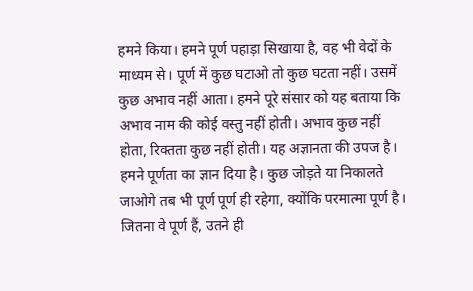हमने किया। हमने पूर्ण पहाड़ा सिखाया है, वह भी वेदों के माध्यम से। पूर्ण में कुछ घटाओ तो कुछ घटता नहीं। उसमें कुछ अभाव नहीं आता। हमने पूरे संसार को यह बताया कि अभाव नाम की कोई वस्तु नहीं होती। अभाव कुछ नहीं होता, रिक्तता कुछ नहीं होती। यह अज्ञानता की उपज है। हमने पूर्णता का ज्ञान दिया है। कुछ जोड़ते या निकालते जाओगे तब भी पूर्ण पूर्ण ही रहेगा, क्योंकि परमात्मा पूर्ण है। जितना वे पूर्ण हैं, उतने ही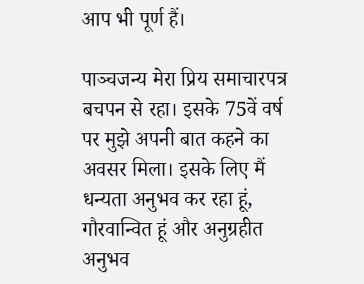आप भी पूर्ण हैं।

पाञ्चजन्य मेरा प्रिय समाचारपत्र बचपन से रहा। इसके 75वें वर्ष पर मुझे अपनी बात कहने का अवसर मिला। इसके लिए मैं धन्यता अनुभव कर रहा हूं, गौरवान्वित हूं और अनुग्रहीत अनुभव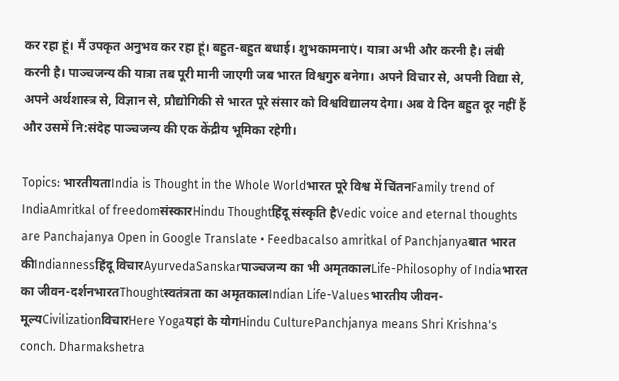कर रहा हूं। मैं उपकृत अनुभव कर रहा हूं। बहुत-बहुत बधाई। शुभकामनाएं। यात्रा अभी और करनी है। लंबी करनी है। पाञ्चजन्य की यात्रा तब पूरी मानी जाएगी जब भारत विश्वगुरु बनेगा। अपने विचार से, अपनी विद्या से, अपने अर्थशास्त्र से, विज्ञान से, प्रौद्योगिकी से भारत पूरे संसार को विश्वविद्यालय देगा। अब वे दिन बहुत दूर नहीं हैं और उसमें नि:संदेह पाञ्चजन्य की एक केंद्रीय भूमिका रहेगी।

Topics: भारतीयताIndia is Thought in the Whole Worldभारत पूरे विश्व में चिंतनFamily trend of IndiaAmritkal of freedomसंस्कारHindu Thoughtहिंदू संस्कृति हैVedic voice and eternal thoughts are Panchajanya Open in Google Translate • Feedbacalso amritkal of Panchjanyaबात भारत कीIndiannessहिंदू विचारAyurvedaSanskarपाञ्चजन्य का भी अमृतकालLife-Philosophy of Indiaभारत का जीवन-दर्शनभारतThoughtस्वतंत्रता का अमृतकालIndian Life-Valuesभारतीय जीवन-मूल्यCivilizationविचारHere Yogaयहां के योगHindu CulturePanchjanya means Shri Krishna's conch. Dharmakshetra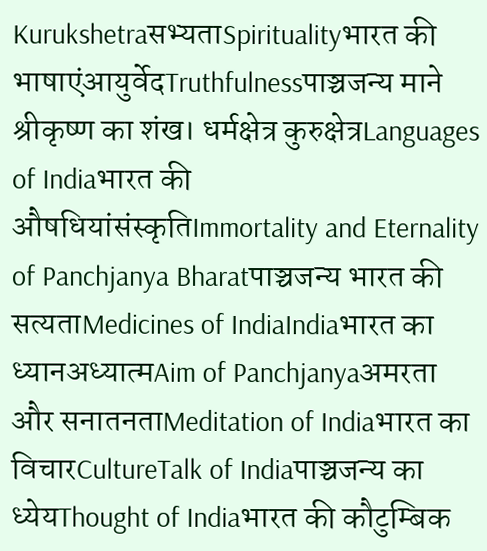Kurukshetraसभ्यताSpiritualityभारत की भाषाएंआयुर्वेदTruthfulnessपाञ्चजन्य माने श्रीकृष्ण का शंख। धर्मक्षेत्र कुरुक्षेत्रLanguages of Indiaभारत की औषधियांसंस्कृतिImmortality and Eternality of Panchjanya Bharatपाञ्चजन्य भारत की सत्यताMedicines of IndiaIndiaभारत का ध्यानअध्यात्मAim of Panchjanyaअमरता और सनातनताMeditation of Indiaभारत का विचारCultureTalk of Indiaपाञ्चजन्य का ध्येयThought of Indiaभारत की कौटुम्बिक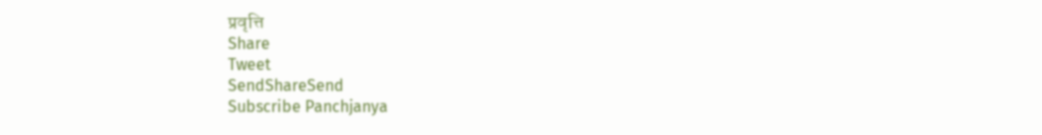प्रवृत्ति
Share
Tweet
SendShareSend
Subscribe Panchjanya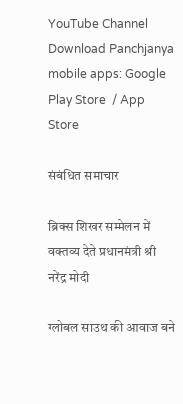YouTube Channel
Download Panchjanya mobile apps: Google Play Store  / App Store

संबंधित समाचार

ब्रिक्स शिखर सम्मेलन में वक्तव्य देते प्रधानमंत्री श्री नरेंद्र मोदी

ग्लोबल साउथ की आवाज बने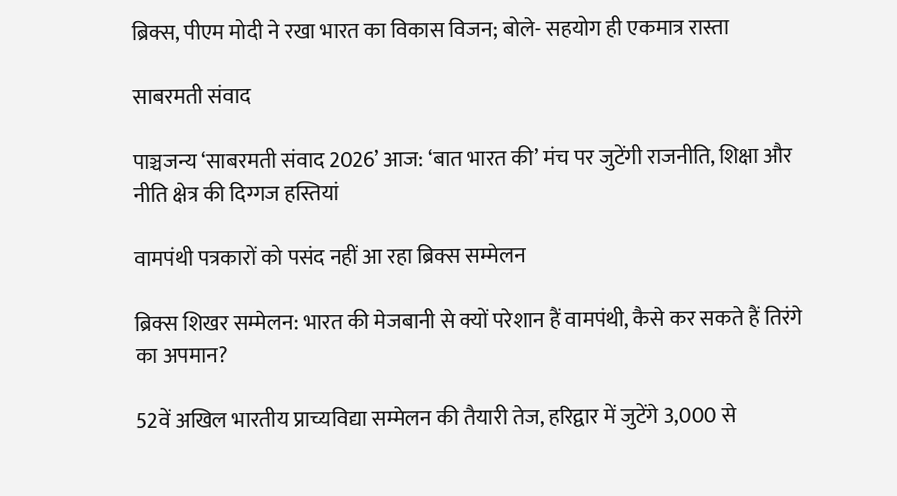ब्रिक्स, पीएम मोदी ने रखा भारत का विकास विजन; बोले- सहयोग ही एकमात्र रास्ता

साबरमती संवाद

पाञ्चजन्य ‘साबरमती संवाद 2026’ आज: ‘बात भारत की’ मंच पर जुटेंगी राजनीति, शिक्षा और नीति क्षेत्र की दिग्गज हस्तियां

वामपंथी पत्रकारों को पसंद नहीं आ रहा ब्रिक्स सम्मेलन

ब्रिक्स शिखर सम्मेलन: भारत की मेजबानी से क्यों परेशान हैं वामपंथी, कैसे कर सकते हैं तिरंगे का अपमान?

52वें अखिल भारतीय प्राच्यविद्या सम्मेलन की तैयारी तेज, हरिद्वार में जुटेंगे 3,000 से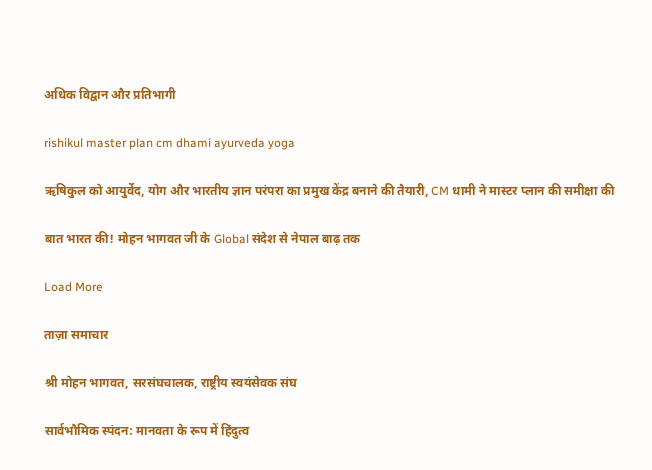अधिक विद्वान और प्रतिभागी

rishikul master plan cm dhami ayurveda yoga

ऋषिकुल को आयुर्वेद, योग और भारतीय ज्ञान परंपरा का प्रमुख केंद्र बनाने की तैयारी, CM धामी ने मास्टर प्लान की समीक्षा की

बात भारत की! मोहन भागवत जी के Global संदेश से नेपाल बाढ़ तक

Load More

ताज़ा समाचार

श्री मोहन भागवत, सरसंघचालक, राष्ट्रीय स्वयंसेवक संघ

सार्वभौमिक स्पंदन: मानवता के रूप में हिंदुत्व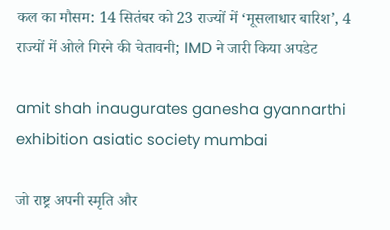कल का मौसम: 14 सितंबर को 23 राज्यों में ‘मूसलाधार बारिश’, 4 राज्यों में ओले गिरने की चेतावनी; IMD ने जारी किया अपडेट

amit shah inaugurates ganesha gyannarthi exhibition asiatic society mumbai

जो राष्ट्र अपनी स्मृति और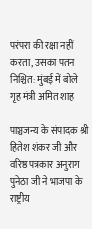परंपरा की रक्षा नहीं करता, उसका पतन निश्चित: मुंबई में बोले गृह मंत्री अमित शाह

पाञ्चजन्य के संपादक श्री हितेश शंकर जी और वरिष्ठ पत्रकार अनुराग पुनेठा जी ने भाजपा के राष्ट्रीय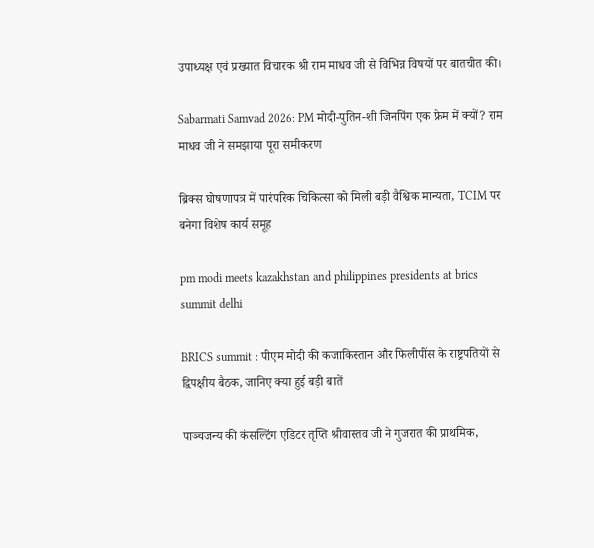उपाध्यक्ष एवं प्रख्यात विचारक श्री राम माधव जी से विभिन्न विषयों पर बातचीत की।

Sabarmati Samvad 2026: PM मोदी-पुतिन-शी जिनपिंग एक फ्रेम में क्यों? राम माधव जी ने समझाया पूरा समीकरण

ब्रिक्स घोषणापत्र में पारंपरिक चिकित्सा को मिली बड़ी वैश्विक मान्यता, TCIM पर बनेगा विशेष कार्य समूह

pm modi meets kazakhstan and philippines presidents at brics summit delhi

BRICS summit : पीएम मोदी की कजाकिस्तान और फिलीपींस के राष्ट्रपतियों से द्विपक्षीय बैठक, जानिए क्या हुई बड़ी बातें

पाञ्चजन्य की कंसल्टिंग एडिटर तृप्ति श्रीवास्तव जी ने गुजरात की प्राथमिक,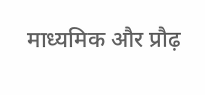माध्यमिक और प्रौढ़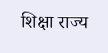शिक्षा राज्य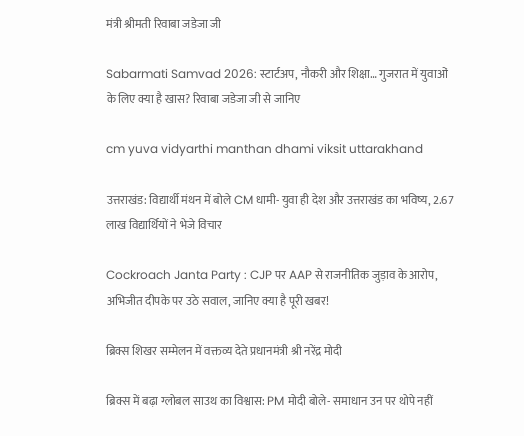मंत्री श्रीमती रिवाबा जडेजा जी

Sabarmati Samvad 2026: स्टार्टअप, नौकरी और शिक्षा… गुजरात में युवाओं के लिए क्या है खास? रिवाबा जडेजा जी से जानिए

cm yuva vidyarthi manthan dhami viksit uttarakhand

उत्तराखंड: विद्यार्थी मंथन में बोले CM धामी- युवा ही देश और उत्तराखंड का भविष्य, 2.67 लाख विद्यार्थियों ने भेजे विचार

Cockroach Janta Party : CJP पर AAP से राजनीतिक जुड़ाव के आरोप, अभिजीत दीपके पर उठे सवाल, जानिए क्या है पूरी खबर!

ब्रिक्स शिखर सम्मेलन में वक्तव्य देते प्रधानमंत्री श्री नरेंद्र मोदी

ब्रिक्स में बढ़ा ग्लोबल साउथ का विश्वास: PM मोदी बोले- समाधान उन पर थोपे नहीं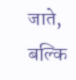जाते, बल्कि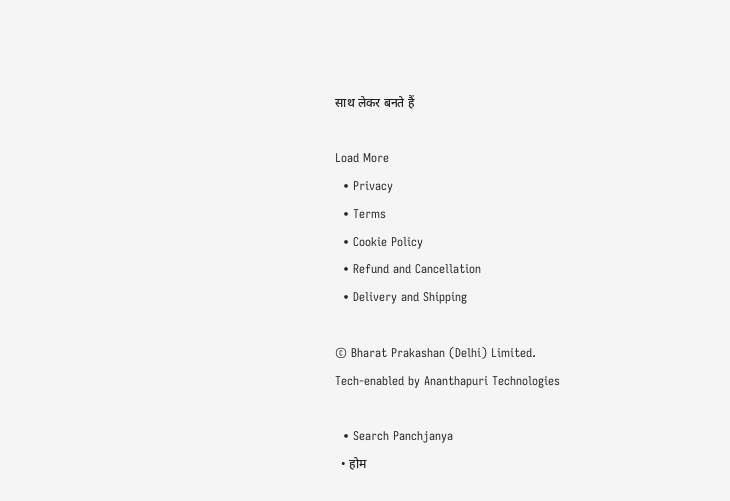साथ लेकर बनते हैं

Load More
  • Privacy
  • Terms
  • Cookie Policy
  • Refund and Cancellation
  • Delivery and Shipping

© Bharat Prakashan (Delhi) Limited.
Tech-enabled by Ananthapuri Technologies

  • Search Panchjanya
  • होम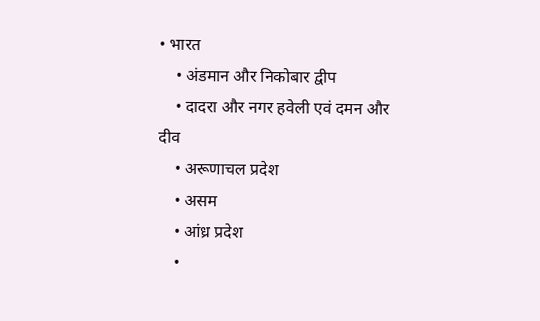• भारत
    • अंडमान और निकोबार द्वीप
    • दादरा और नगर हवेली एवं दमन और दीव
    • अरूणाचल प्रदेश
    • असम
    • आंध्र प्रदेश
    •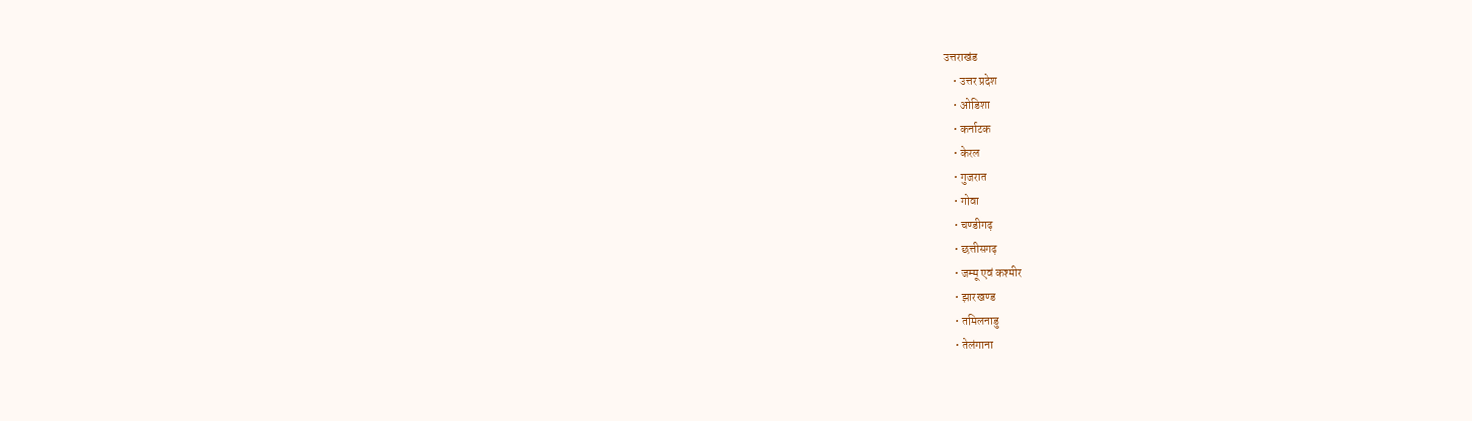उत्तराखंड
    • उत्तर प्रदेश
    • ओडिशा
    • कर्नाटक
    • केरल
    • गुजरात
    • गोवा
    • चण्‍डीगढ़
    • छत्तीसगढ़
    • जम्‍मू एवं कश्‍मीर
    • झारखण्‍ड
    • तमिलनाडु
    • तेलंगाना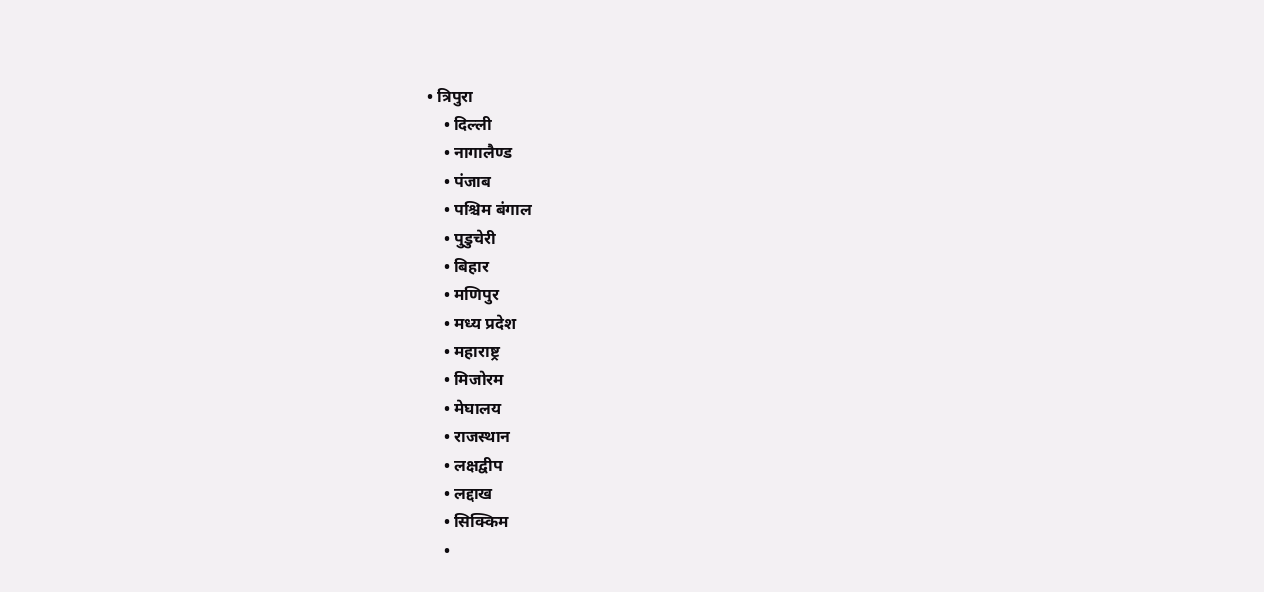• त्रिपुरा
    • दिल्ली
    • नागालैण्‍ड
    • पंजाब
    • पश्चिम बंगाल
    • पुडुचेरी
    • बिहार
    • मणिपुर
    • मध्य प्रदेश
    • महाराष्ट्र
    • मिजोरम
    • मेघालय
    • राजस्थान
    • लक्षद्वीप
    • लद्दाख
    • सिक्किम
    •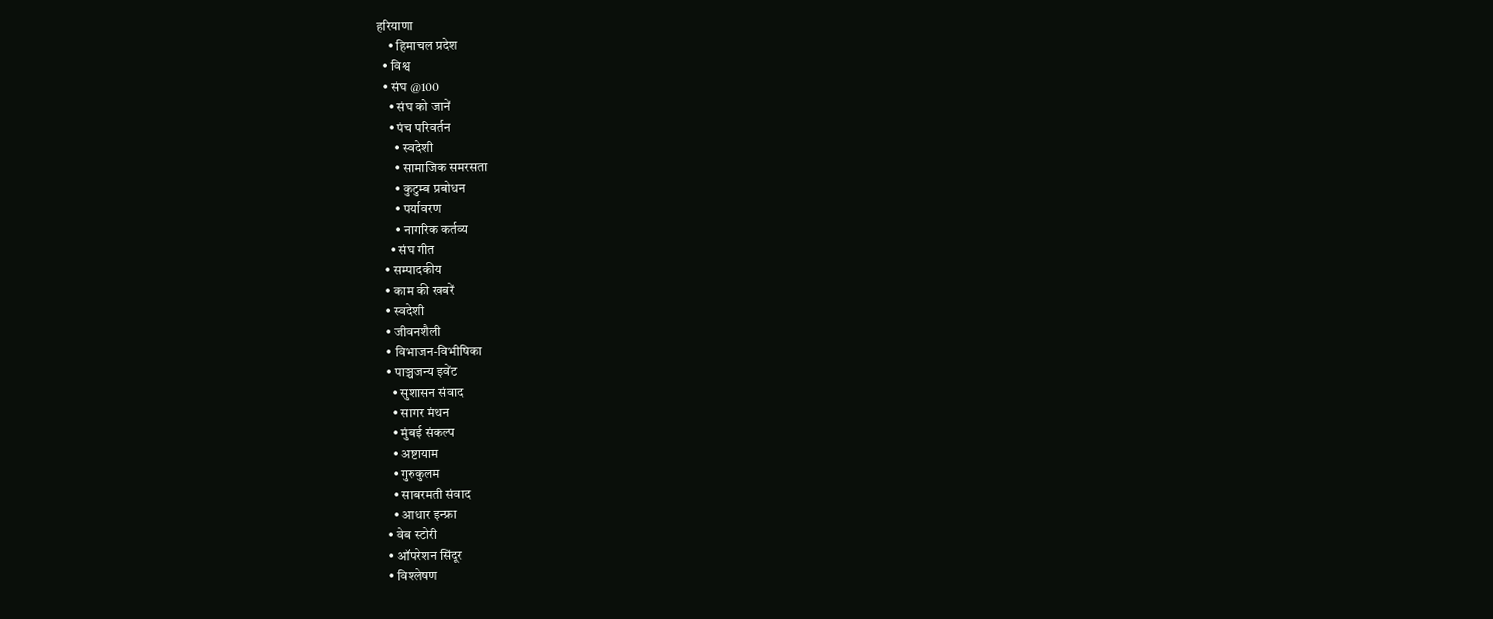हरियाणा
    • हिमाचल प्रदेश
  • विश्व
  • संघ @100
    • संघ को जानें
    • पंच परिवर्तन
      • स्वदेशी
      • सामाजिक समरसता
      • कुटुम्ब प्रबोधन
      • पर्यावरण
      • नागरिक कर्तव्य
    • संघ गीत
  • सम्पादकीय
  • काम की खबरें
  • स्वदेशी
  • जीवनशैली
  • विभाजन-विभीषिका
  • पाञ्चजन्य इवेंट
    • सुशासन संवाद
    • सागर मंथन
    • मुंबई संकल्प
    • अष्टायाम
    • गुरुकुलम
    • साबरमती संवाद
    • आधार इन्फ्रा
  • वेब स्टोरी
  • ऑपरेशन सिंदूर
  • विश्लेषण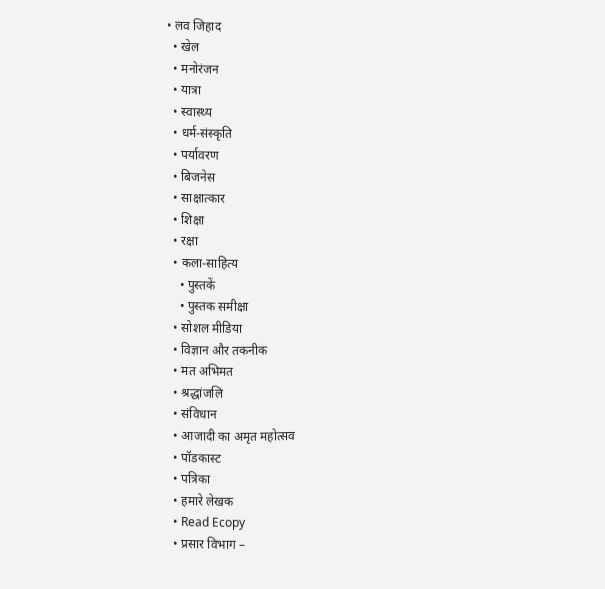• लव जिहाद
  • खेल
  • मनोरंजन
  • यात्रा
  • स्वास्थ्य
  • धर्म-संस्कृति
  • पर्यावरण
  • बिजनेस
  • साक्षात्कार
  • शिक्षा
  • रक्षा
  • कला-साहित्य
    • पुस्तकें
    • पुस्तक समीक्षा
  • सोशल मीडिया
  • विज्ञान और तकनीक
  • मत अभिमत
  • श्रद्धांजलि
  • संविधान
  • आजादी का अमृत महोत्सव
  • पॉडकास्ट
  • पत्रिका
  • हमारे लेखक
  • Read Ecopy
  • प्रसार विभाग –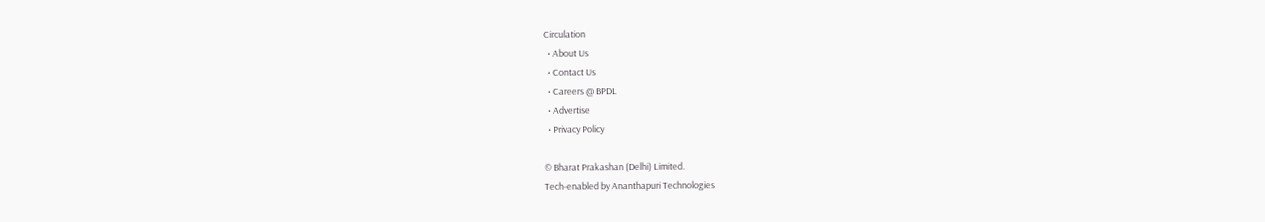Circulation
  • About Us
  • Contact Us
  • Careers @ BPDL
  • Advertise
  • Privacy Policy

© Bharat Prakashan (Delhi) Limited.
Tech-enabled by Ananthapuri Technologies